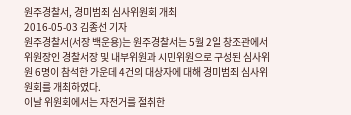원주경찰서, 경미범죄 심사위원회 개최
2016-05-03 김종선 기자
원주경찰서(서장 백운용)는 원주경찰서는 5월 2일 창조관에서 위원장인 경찰서장 및 내부위원과 시민위원으로 구성된 심사위원 6명이 참석한 가운데 4건의 대상자에 대해 경미범죄 심사위원회를 개최하였다.
이날 위원회에서는 자전거를 절취한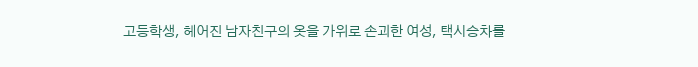고등학생, 헤어진 남자친구의 옷을 가위로 손괴한 여성, 택시승차를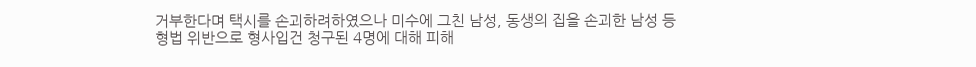거부한다며 택시를 손괴하려하였으나 미수에 그친 남성, 동생의 집을 손괴한 남성 등 형법 위반으로 형사입건 청구된 4명에 대해 피해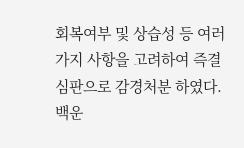회복여부 및 상습성 등 여러 가지 사항을 고려하여 즉결심판으로 감경처분 하였다.
백운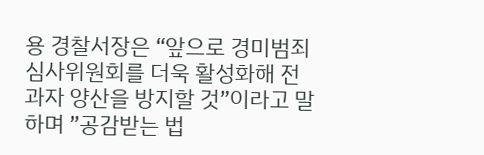용 경찰서장은 “앞으로 경미범죄심사위원회를 더욱 활성화해 전과자 양산을 방지할 것”이라고 말하며 ”공감받는 법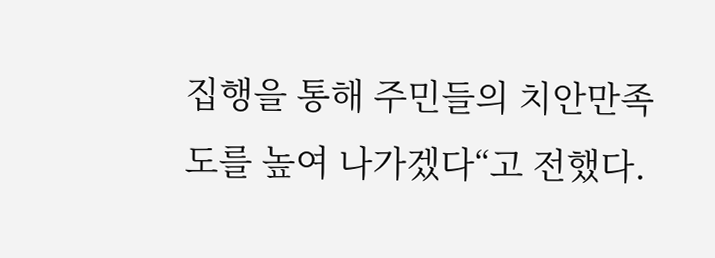집행을 통해 주민들의 치안만족도를 높여 나가겠다“고 전했다.